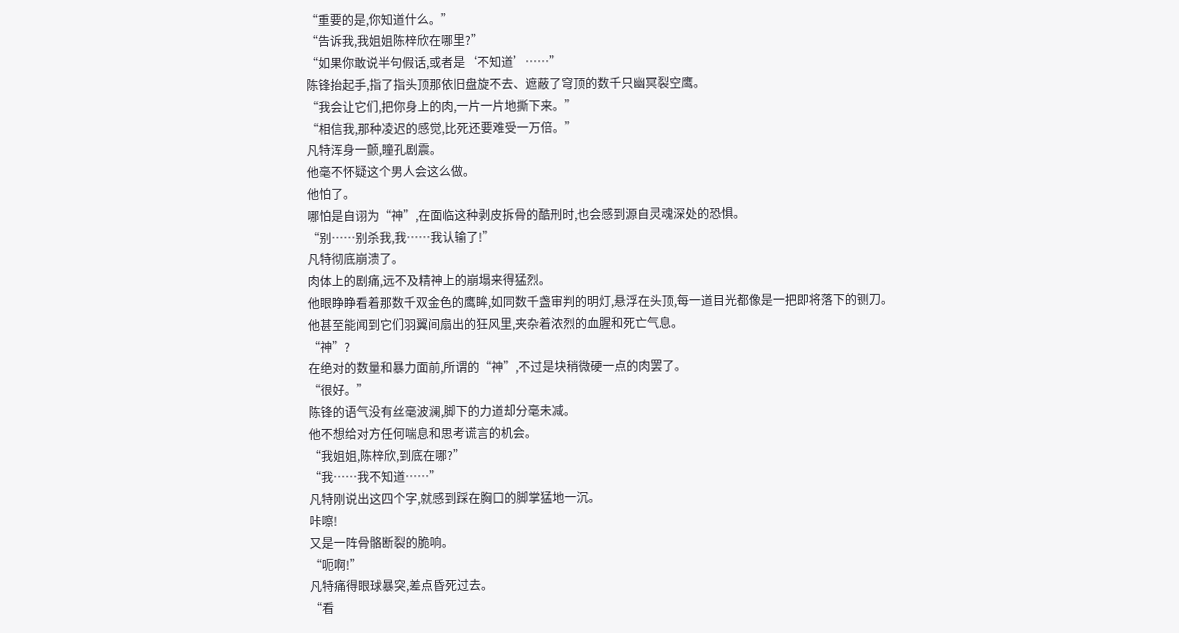“重要的是,你知道什么。”
“告诉我,我姐姐陈梓欣在哪里?”
“如果你敢说半句假话,或者是‘不知道’……”
陈锋抬起手,指了指头顶那依旧盘旋不去、遮蔽了穹顶的数千只幽冥裂空鹰。
“我会让它们,把你身上的肉,一片一片地撕下来。”
“相信我,那种凌迟的感觉,比死还要难受一万倍。”
凡特浑身一颤,瞳孔剧震。
他毫不怀疑这个男人会这么做。
他怕了。
哪怕是自诩为“神”,在面临这种剥皮拆骨的酷刑时,也会感到源自灵魂深处的恐惧。
“别……别杀我,我……我认输了!”
凡特彻底崩溃了。
肉体上的剧痛,远不及精神上的崩塌来得猛烈。
他眼睁睁看着那数千双金色的鹰眸,如同数千盏审判的明灯,悬浮在头顶,每一道目光都像是一把即将落下的铡刀。
他甚至能闻到它们羽翼间扇出的狂风里,夹杂着浓烈的血腥和死亡气息。
“神”?
在绝对的数量和暴力面前,所谓的“神”,不过是块稍微硬一点的肉罢了。
“很好。”
陈锋的语气没有丝毫波澜,脚下的力道却分毫未减。
他不想给对方任何喘息和思考谎言的机会。
“我姐姐,陈梓欣,到底在哪?”
“我……我不知道……”
凡特刚说出这四个字,就感到踩在胸口的脚掌猛地一沉。
咔嚓!
又是一阵骨骼断裂的脆响。
“呃啊!”
凡特痛得眼球暴突,差点昏死过去。
“看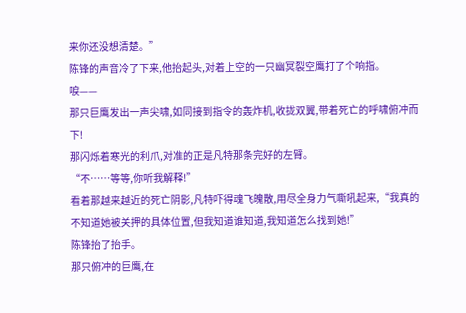来你还没想清楚。”
陈锋的声音冷了下来,他抬起头,对着上空的一只幽冥裂空鹰打了个响指。
唳——
那只巨鹰发出一声尖啸,如同接到指令的轰炸机,收拢双翼,带着死亡的呼啸俯冲而下!
那闪烁着寒光的利爪,对准的正是凡特那条完好的左臂。
“不……等等,你听我解释!”
看着那越来越近的死亡阴影,凡特吓得魂飞魄散,用尽全身力气嘶吼起来,“我真的不知道她被关押的具体位置,但我知道谁知道,我知道怎么找到她!”
陈锋抬了抬手。
那只俯冲的巨鹰,在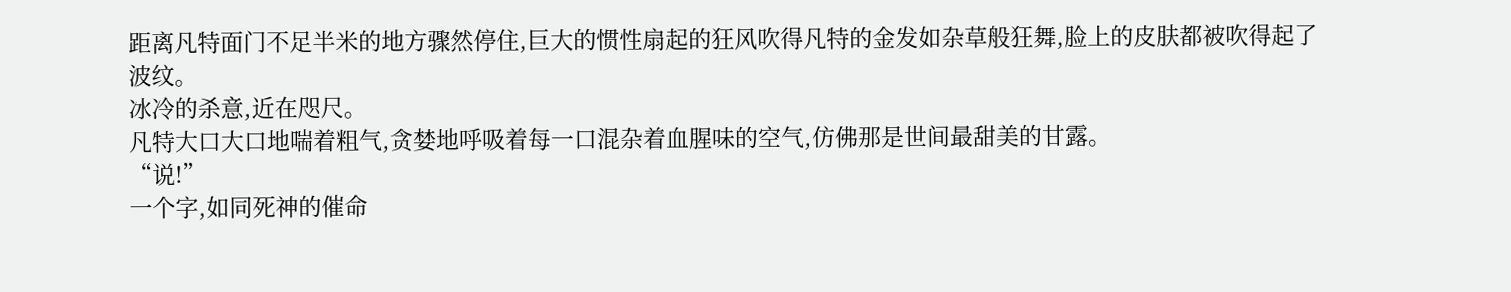距离凡特面门不足半米的地方骤然停住,巨大的惯性扇起的狂风吹得凡特的金发如杂草般狂舞,脸上的皮肤都被吹得起了波纹。
冰冷的杀意,近在咫尺。
凡特大口大口地喘着粗气,贪婪地呼吸着每一口混杂着血腥味的空气,仿佛那是世间最甜美的甘露。
“说!”
一个字,如同死神的催命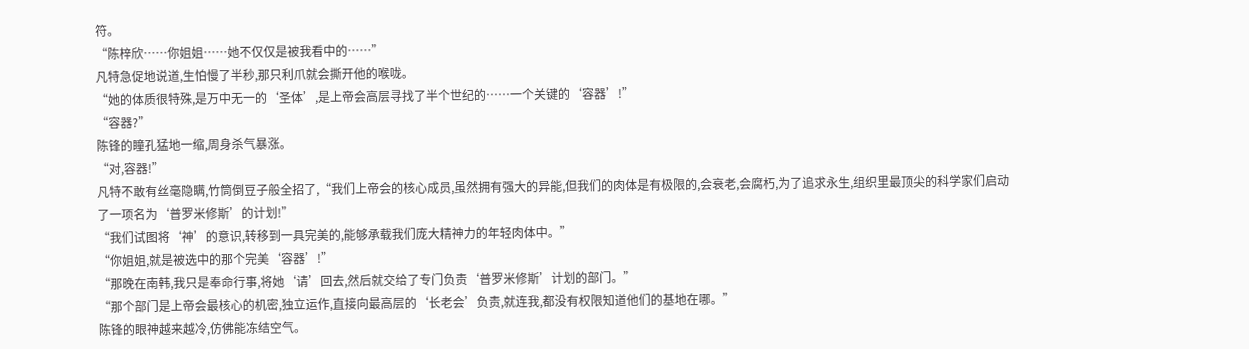符。
“陈梓欣……你姐姐……她不仅仅是被我看中的……”
凡特急促地说道,生怕慢了半秒,那只利爪就会撕开他的喉咙。
“她的体质很特殊,是万中无一的‘圣体’,是上帝会高层寻找了半个世纪的……一个关键的‘容器’!”
“容器?”
陈锋的瞳孔猛地一缩,周身杀气暴涨。
“对,容器!”
凡特不敢有丝毫隐瞒,竹筒倒豆子般全招了,“我们上帝会的核心成员,虽然拥有强大的异能,但我们的肉体是有极限的,会衰老,会腐朽,为了追求永生,组织里最顶尖的科学家们启动了一项名为‘普罗米修斯’的计划!”
“我们试图将‘神’的意识,转移到一具完美的,能够承载我们庞大精神力的年轻肉体中。”
“你姐姐,就是被选中的那个完美‘容器’!”
“那晚在南韩,我只是奉命行事,将她‘请’回去,然后就交给了专门负责‘普罗米修斯’计划的部门。”
“那个部门是上帝会最核心的机密,独立运作,直接向最高层的‘长老会’负责,就连我,都没有权限知道他们的基地在哪。”
陈锋的眼神越来越冷,仿佛能冻结空气。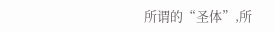所谓的“圣体”,所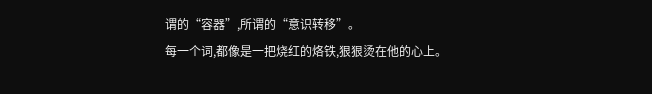谓的“容器”,所谓的“意识转移”。
每一个词,都像是一把烧红的烙铁,狠狠烫在他的心上。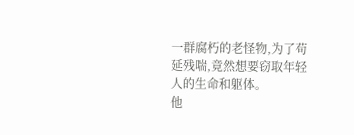一群腐朽的老怪物,为了苟延残喘,竟然想要窃取年轻人的生命和躯体。
他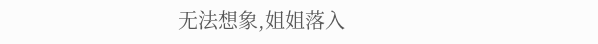无法想象,姐姐落入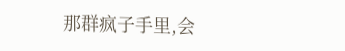那群疯子手里,会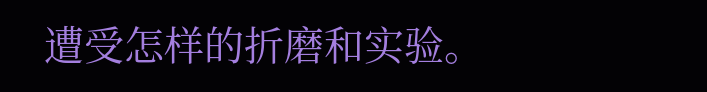遭受怎样的折磨和实验。